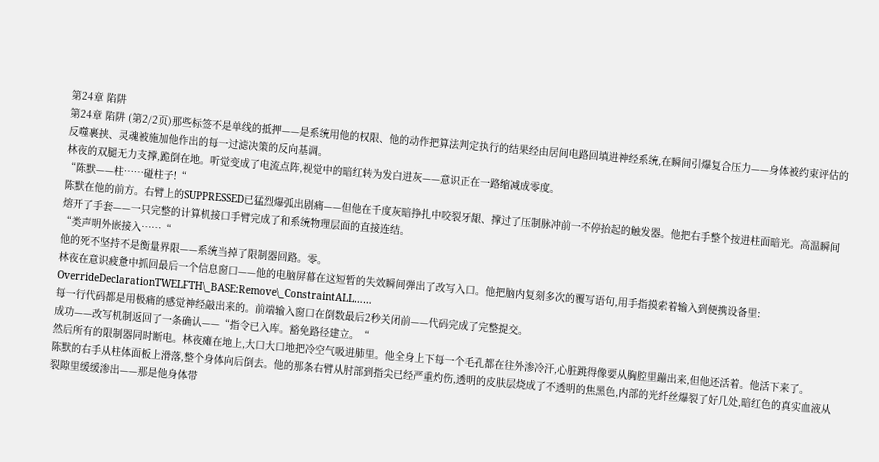第24章 陷阱
第24章 陷阱 (第2/2页)那些标签不是单线的抵押——是系统用他的权限、他的动作把算法判定执行的结果经由居间电路回填进神经系统,在瞬间引爆复合压力——身体被约束评估的反噬裹挟、灵魂被施加他作出的每一过滤决策的反向基调。
林夜的双腿无力支撑,跪倒在地。听觉变成了电流点阵,视觉中的暗红转为发白进灰——意识正在一路缩减成零度。
“陈默——柱……碰柱子!“
陈默在他的前方。右臂上的SUPPRESSED已猛烈爆弧出剧痛——但他在千度灰暗挣扎中咬裂牙龈、撑过了压制脉冲前一不停抬起的触发器。他把右手整个按进柱面暗光。高温瞬间熔开了手套——一只完整的计算机接口手臂完成了和系统物理层面的直接连结。
“类声明外嵌接入……“
他的死不坚持不是衡量界限——系统当掉了限制器回路。零。
林夜在意识疲惫中抓回最后一个信息窗口——他的电脑屏幕在这短暂的失效瞬间弹出了改写入口。他把脑内复刻多次的覆写语句,用手指摸索着输入到便携设备里:
OverrideDeclarationTWELFTH\_BASE:Remove\_ConstraintALL……
每一行代码都是用极痛的感觉神经敲出来的。前端输入窗口在倒数最后2秒关闭前——代码完成了完整提交。
成功——改写机制返回了一条确认——“指令已入库。豁免路径建立。“
然后所有的限制器同时断电。林夜瘫在地上,大口大口地把冷空气吸进肺里。他全身上下每一个毛孔都在往外渗冷汗,心脏跳得像要从胸腔里蹦出来,但他还活着。他活下来了。
陈默的右手从柱体面板上滑落,整个身体向后倒去。他的那条右臂从肘部到指尖已经严重灼伤,透明的皮肤层烧成了不透明的焦黑色,内部的光纤丝爆裂了好几处,暗红色的真实血液从裂隙里缓缓渗出——那是他身体带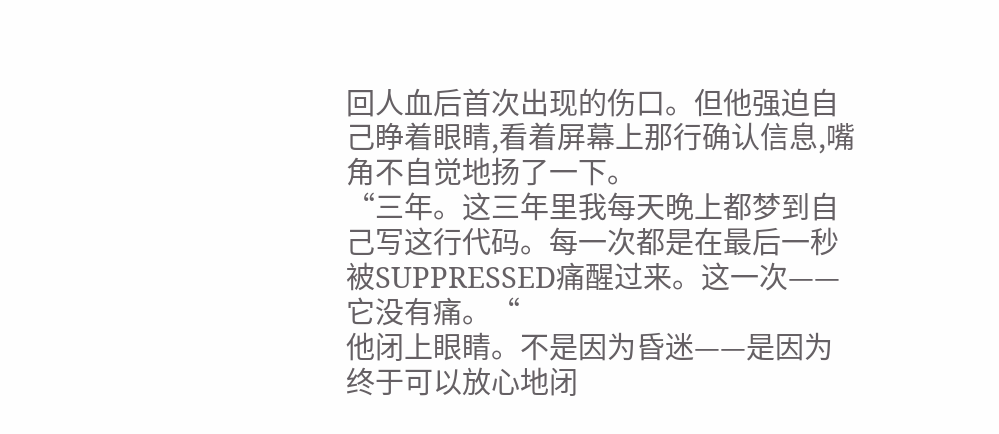回人血后首次出现的伤口。但他强迫自己睁着眼睛,看着屏幕上那行确认信息,嘴角不自觉地扬了一下。
“三年。这三年里我每天晚上都梦到自己写这行代码。每一次都是在最后一秒被SUPPRESSED痛醒过来。这一次——它没有痛。“
他闭上眼睛。不是因为昏迷——是因为终于可以放心地闭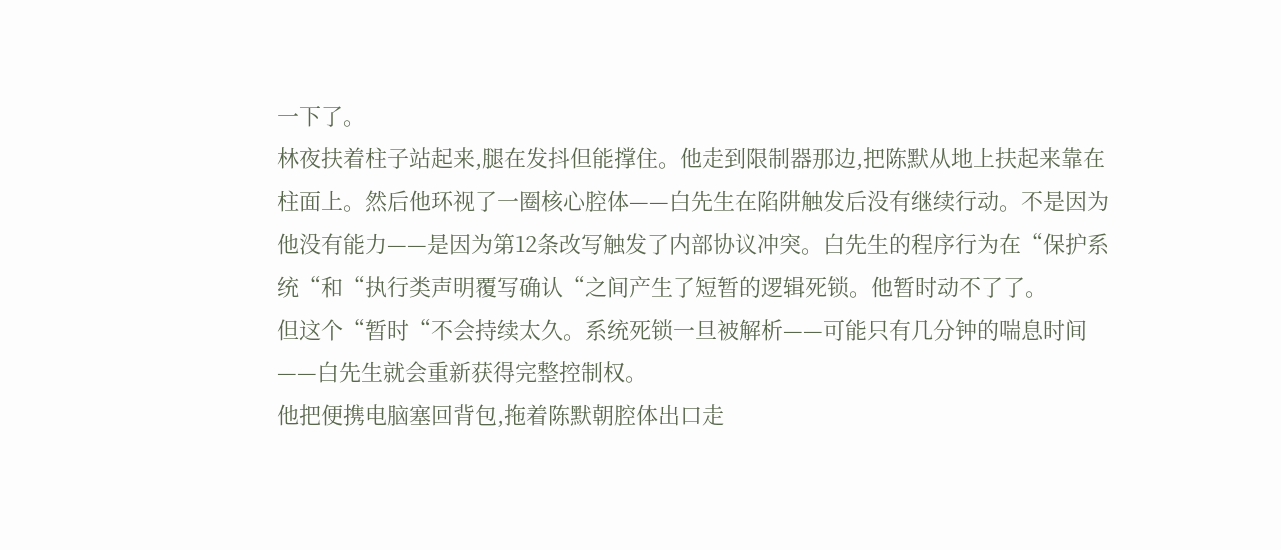一下了。
林夜扶着柱子站起来,腿在发抖但能撑住。他走到限制器那边,把陈默从地上扶起来靠在柱面上。然后他环视了一圈核心腔体——白先生在陷阱触发后没有继续行动。不是因为他没有能力——是因为第12条改写触发了内部协议冲突。白先生的程序行为在“保护系统“和“执行类声明覆写确认“之间产生了短暂的逻辑死锁。他暂时动不了了。
但这个“暂时“不会持续太久。系统死锁一旦被解析——可能只有几分钟的喘息时间——白先生就会重新获得完整控制权。
他把便携电脑塞回背包,拖着陈默朝腔体出口走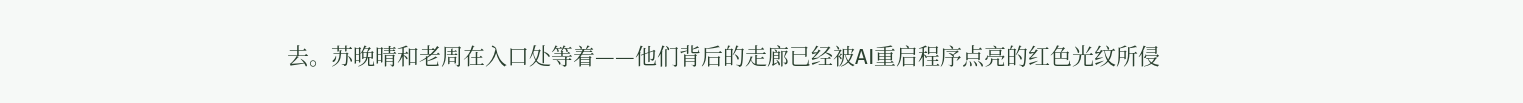去。苏晚晴和老周在入口处等着——他们背后的走廊已经被AI重启程序点亮的红色光纹所侵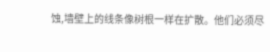蚀,墙壁上的线条像树根一样在扩散。他们必须尽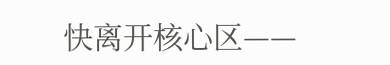快离开核心区——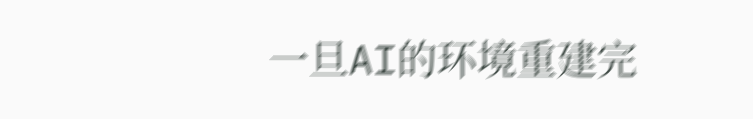一旦AI的环境重建完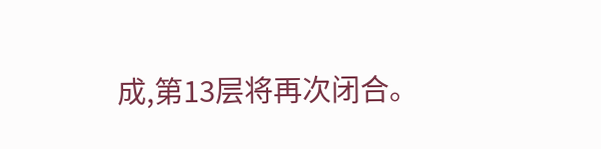成,第13层将再次闭合。